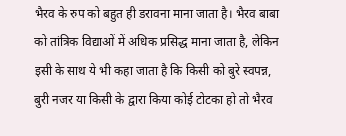भैरव के रुप को बहुत ही डरावना माना जाता है। भैरव बाबा को तांत्रिक विद्याओं में अधिक प्रसिद्ध माना जाता है, लेकिन इसी के साथ ये भी कहा जाता है कि किसी को बुरे स्वपन्न, बुरी नजर या किसी के द्वारा किया कोई टोटका हो तो भैरव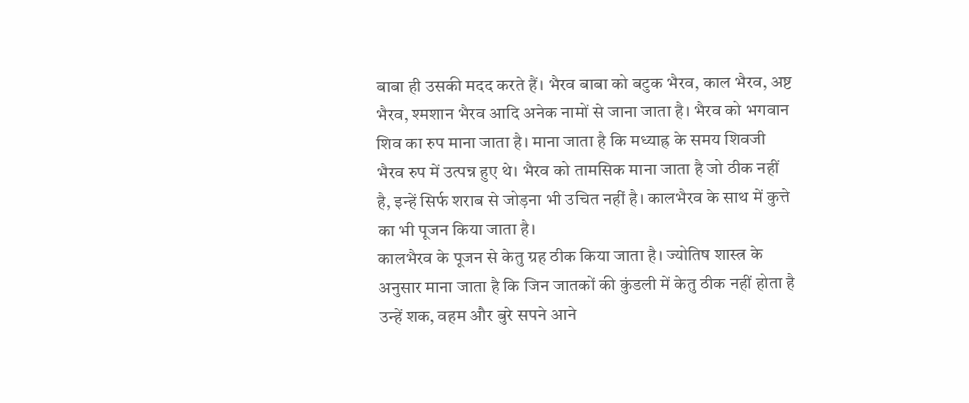बाबा ही उसकी मदद करते हैं। भैरव बाबा को बटुक भैरव, काल भैरव, अष्ट भैरव, श्मशान भैरव आदि अनेक नामों से जाना जाता है। भैरव को भगवान शिव का रुप माना जाता है। माना जाता है कि मध्याह्र के समय शिवजी भैरव रुप में उत्पन्न हुए थे। भैरव को तामसिक माना जाता है जो ठीक नहीं है, इन्हें सिर्फ शराब से जोड़ना भी उचित नहीं है। कालभैरव के साथ में कुत्ते का भी पूजन किया जाता है।
कालभैरव के पूजन से केतु ग्रह ठीक किया जाता है। ज्योतिष शास्त्र के अनुसार माना जाता है कि जिन जातकों की कुंडली में केतु ठीक नहीं होता है उन्हें शक, वहम और बुरे सपने आने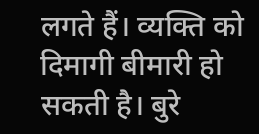लगते हैं। व्यक्ति को दिमागी बीमारी हो सकती है। बुरे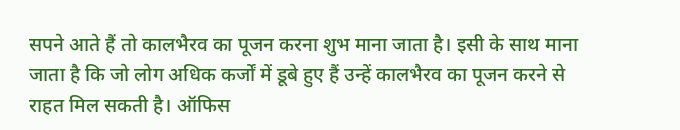सपने आते हैं तो कालभैरव का पूजन करना शुभ माना जाता है। इसी के साथ माना जाता है कि जो लोग अधिक कर्जों में डूबे हुए हैं उन्हें कालभैरव का पूजन करने से राहत मिल सकती है। ऑफिस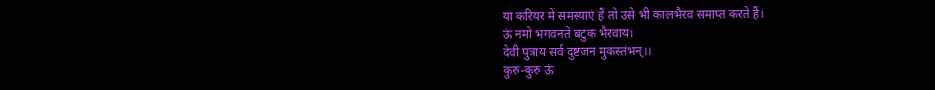या करियर में समस्याएं हैं तो उसे भी कालभैरव समाप्त करते हैं।
ऊं नमो भगवनते बटुक भैरवाय।
देवी पुत्राय सर्व दुष्टजन मुकस्तंभन्।।
कुरु-कुरु ऊं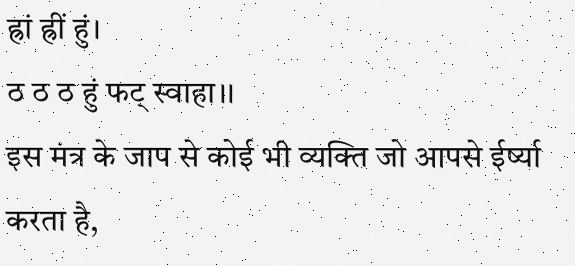ह्रां ह्रीं हुं।
ठ ठ ठ हुं फट् स्वाहा।।
इस मंत्र के जाप से कोई भी व्यक्ति जो आपसे ईर्ष्या करता है,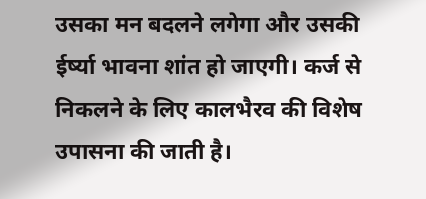उसका मन बदलने लगेगा और उसकी ईर्ष्या भावना शांत हो जाएगी। कर्ज से निकलने के लिए कालभैरव की विशेष उपासना की जाती है।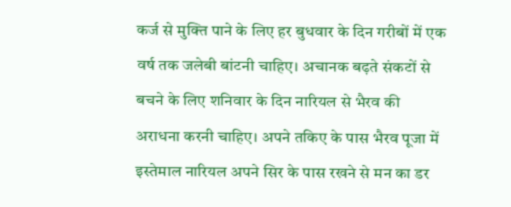कर्ज से मुक्ति पाने के लिए हर बुधवार के दिन गरीबों में एक वर्ष तक जलेबी बांटनी चाहिए। अचानक बढ़ते संकटों से बचने के लिए शनिवार के दिन नारियल से भैरव की अराधना करनी चाहिए। अपने तकिए के पास भैरव पूजा में इस्तेमाल नारियल अपने सिर के पास रखने से मन का डर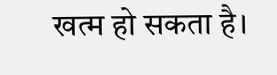खत्म हो सकता है।